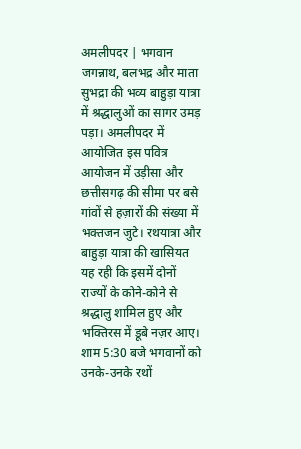अमलीपदर | भगवान जगन्नाथ, बलभद्र और माता सुभद्रा की भव्य बाहुड़ा यात्रा में श्रद्धालुओं का सागर उमड़ पड़ा। अमलीपदर में आयोजित इस पवित्र आयोजन में उड़ीसा और छत्तीसगढ़ की सीमा पर बसे गांवों से हज़ारों की संख्या में भक्तजन जुटे। रथयात्रा और बाहुड़ा यात्रा की खासियत यह रही कि इसमें दोनों राज्यों के कोने-कोने से श्रद्धालु शामिल हुए और भक्तिरस में डूबे नज़र आए। शाम 5:30 बजे भगवानों को उनके-उनके रथों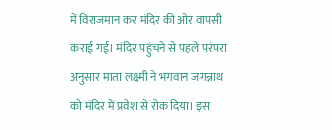में विराजमान कर मंदिर की ओर वापसी कराई गई। मंदिर पहुंचने से पहले परंपरा अनुसार माता लक्ष्मी ने भगवान जगन्नाथ को मंदिर में प्रवेश से रोक दिया। इस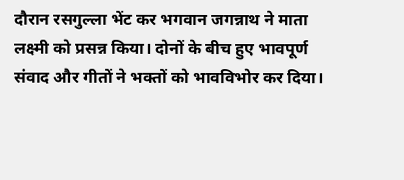दौरान रसगुल्ला भेंट कर भगवान जगन्नाथ ने माता लक्ष्मी को प्रसन्न किया। दोनों के बीच हुए भावपूर्ण संवाद और गीतों ने भक्तों को भावविभोर कर दिया।